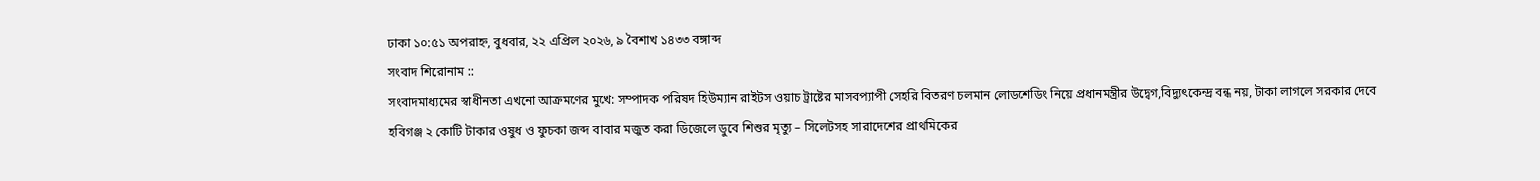ঢাকা ১০:৫১ অপরাহ্ন, বুধবার, ২২ এপ্রিল ২০২৬, ৯ বৈশাখ ১৪৩৩ বঙ্গাব্দ
সংবাদ শিরোনাম ::
সংবাদমাধ্যমের স্বাধীনতা এখনো আক্রমণের মুখে: সম্পাদক পরিষদ হিউম্যান রাইটস ওয়াচ ট্রাষ্টের মাসবপ্যাপী সেহরি বিতরণ চলমান লোডশেডিং নিয়ে প্রধানমন্ত্রীর উদ্বেগ,বিদ্যুৎকেন্দ্র বন্ধ নয়, টাকা লাগলে সরকার দেবে হবিগঞ্জ ২ কোটি টাকার ওষুধ ও ফুচকা জব্দ বাবার মজুত করা ডিজেলে ডুবে শিশুর মৃত্যু – সিলেটসহ সারাদেশের প্রাথমিকের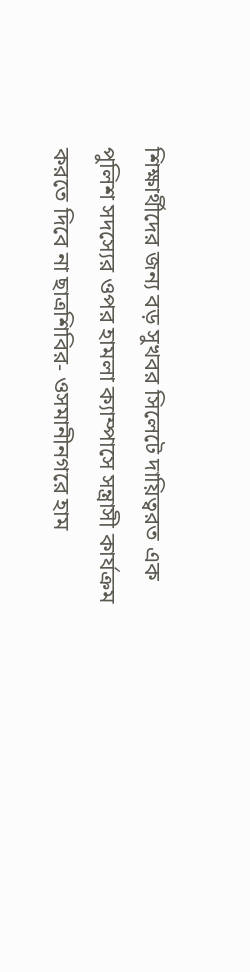শিক্ষার্থীদের জন্য বড় সুখবর সিলেটে দায়িত্বরত এক পুলিশ সদস্যের ওপর হামলা ক্যাম্পাসে সন্ত্রাসী কার্যক্রম করতে দিবে না ছাত্রশিবির- ওসমানীনগরে হাম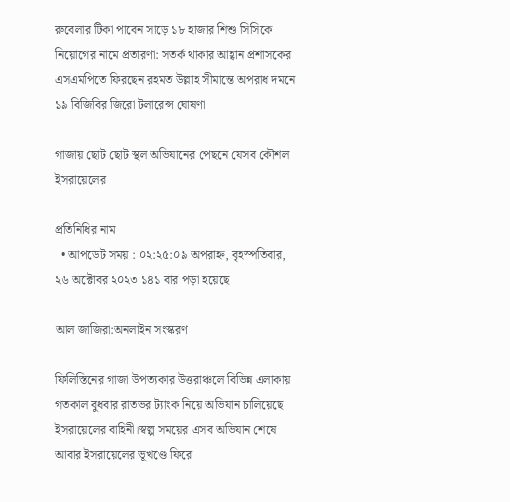রুবেলার টিকা পাবেন সাড়ে ১৮ হাজার শিশু সিসিকে নিয়োগের নামে প্রতারণা: সতর্ক থাকার আহ্বান প্রশাসকের এসএমপিতে ফিরছেন রহমত উল্লাহ সীমান্তে অপরাধ দমনে ১৯ বিজিবির জিরো টলারেন্স ঘোষণা

গাজায় ছোট ছোট স্থল অভিযানের পেছনে যেসব কৌশল ইসরায়েলের

প্রতিনিধির নাম
  • আপডেট সময় : ০২:২৫:০৯ অপরাহ্ন, বৃহস্পতিবার, ২৬ অক্টোবর ২০২৩ ১৪১ বার পড়া হয়েছে

আল জাজিরা:অনলাইন সংস্করণ

ফিলিস্তিনের গাজা উপত্যকার উত্তরাঞ্চলে বিভিন্ন এলাকায় গতকাল বুধবার রাতভর ট্যাংক নিয়ে অভিযান চালিয়েছে ইসরায়েলের বাহিনী।স্বল্প সময়ের এসব অভিযান শেষে আবার ইসরায়েলের ভূখণ্ডে ফিরে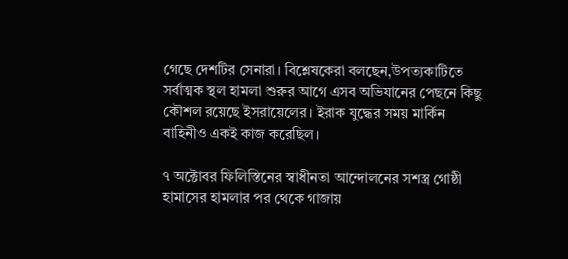গেছে দেশটির সেনারা। বিশ্লেষকেরা বলছেন,উপত্যকাটিতে সর্বাত্মক স্থল হামলা শুরুর আগে এসব অভিযানের পেছনে কিছু কৌশল রয়েছে ইসরায়েলের। ইরাক যুদ্ধের সময় মার্কিন বাহিনীও একই কাজ করেছিল।

৭ অক্টোবর ফিলিস্তিনের স্বাধীনতা আন্দোলনের সশস্ত্র গোষ্ঠী হামাসের হামলার পর থেকে গাজায়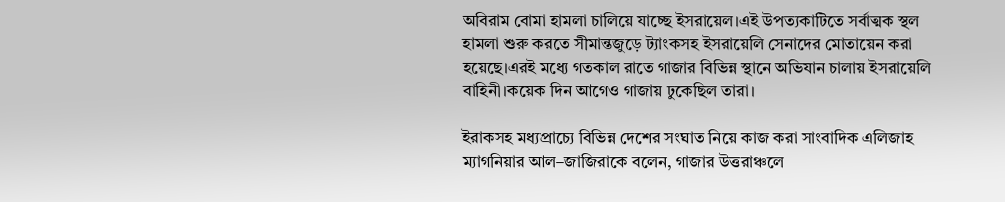অবিরাম বোমা হামলা চালিয়ে যাচ্ছে ইসরায়েল।এই উপত্যকাটিতে সর্বাত্মক স্থল হামলা শুরু করতে সীমান্তজুড়ে ট্যাংকসহ ইসরায়েলি সেনাদের মোতায়েন করা হয়েছে।এরই মধ্যে গতকাল রাতে গাজার বিভিন্ন স্থানে অভিযান চালায় ইসরায়েলি বাহিনী।কয়েক দিন আগেও গাজায় ঢুকেছিল তারা।

ইরাকসহ মধ্যপ্রাচ্যে বিভিন্ন দেশের সংঘাত নিয়ে কাজ করা সাংবাদিক এলিজাহ ম্যাগনিয়ার আল–জাজিরাকে বলেন, গাজার উত্তরাঞ্চলে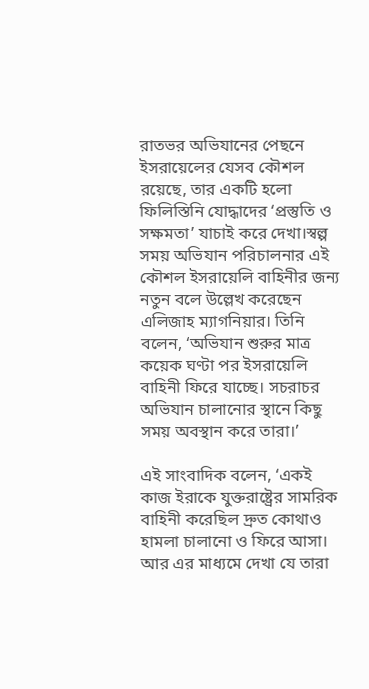রাতভর অভিযানের পেছনে ইসরায়েলের যেসব কৌশল রয়েছে, তার একটি হলো ফিলিস্তিনি যোদ্ধাদের ‘প্রস্তুতি ও সক্ষমতা’ যাচাই করে দেখা।স্বল্প সময় অভিযান পরিচালনার এই কৌশল ইসরায়েলি বাহিনীর জন্য নতুন বলে উল্লেখ করেছেন এলিজাহ ম্যাগনিয়ার। তিনি বলেন, ‘অভিযান শুরুর মাত্র কয়েক ঘণ্টা পর ইসরায়েলি বাহিনী ফিরে যাচ্ছে। সচরাচর অভিযান চালানোর স্থানে কিছু সময় অবস্থান করে তারা।’

এই সাংবাদিক বলেন, ‘একই কাজ ইরাকে যুক্তরাষ্ট্রের সামরিক বাহিনী করেছিল দ্রুত কোথাও হামলা চালানো ও ফিরে আসা। আর এর মাধ্যমে দেখা যে তারা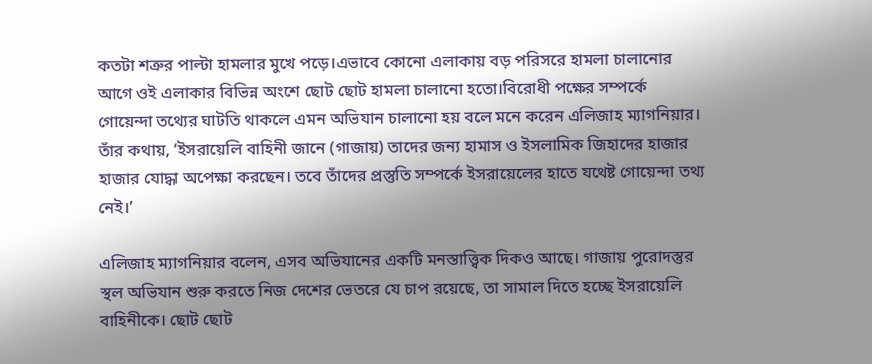কতটা শত্রুর পাল্টা হামলার মুখে পড়ে।এভাবে কোনো এলাকায় বড় পরিসরে হামলা চালানোর আগে ওই এলাকার বিভিন্ন অংশে ছোট ছোট হামলা চালানো হতো।বিরোধী পক্ষের সম্পর্কে গোয়েন্দা তথ্যের ঘাটতি থাকলে এমন অভিযান চালানো হয় বলে মনে করেন এলিজাহ ম্যাগনিয়ার। তাঁর কথায়, ‘ইসরায়েলি বাহিনী জানে (গাজায়) তাদের জন্য হামাস ও ইসলামিক জিহাদের হাজার হাজার যোদ্ধা অপেক্ষা করছেন। তবে তাঁদের প্রস্তুতি সম্পর্কে ইসরায়েলের হাতে যথেষ্ট গোয়েন্দা তথ্য নেই।’

এলিজাহ ম্যাগনিয়ার বলেন, এসব অভিযানের একটি মনস্তাত্ত্বিক দিকও আছে। গাজায় পুরোদস্তুর স্থল অভিযান শুরু করতে নিজ দেশের ভেতরে যে চাপ রয়েছে, তা সামাল দিতে হচ্ছে ইসরায়েলি বাহিনীকে। ছোট ছোট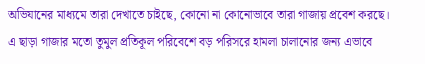অভিযানের মাধ্যমে তারা দেখাতে চাইছে, কোনো না কোনোভাবে তারা গাজায় প্রবেশ করছে। এ ছাড়া গাজার মতো তুমুল প্রতিকূল পরিবেশে বড় পরিসরে হামলা চালানোর জন্য এভাবে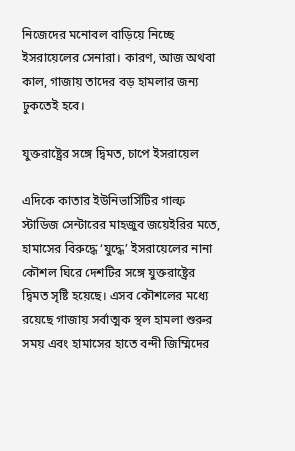নিজেদের মনোবল বাড়িয়ে নিচ্ছে ইসরায়েলের সেনারা। কারণ, আজ অথবা কাল, গাজায় তাদের বড় হামলার জন্য ঢুকতেই হবে।

যুক্তরাষ্ট্রের সঙ্গে দ্বিমত, চাপে ইসরায়েল

এদিকে কাতার ইউনিভার্সিটির গাল্ফ স্টাডিজ সেন্টারের মাহজুব জয়েইরির মতে, হামাসের বিরুদ্ধে ‘যুদ্ধে’ ইসরায়েলের নানা কৌশল ঘিরে দেশটির সঙ্গে যুক্তরাষ্ট্রের দ্বিমত সৃষ্টি হয়েছে। এসব কৌশলের মধ্যে রয়েছে গাজায় সর্বাত্মক স্থল হামলা শুরুর সময় এবং হামাসের হাতে বন্দী জিম্মিদের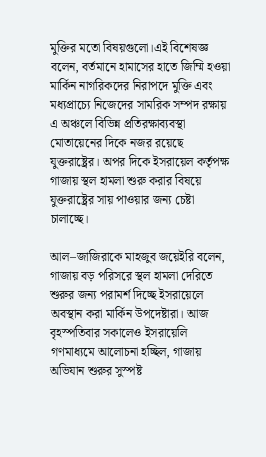মুক্তির মতো বিষয়গুলো।এই বিশেষজ্ঞ বলেন, বর্তমানে হামাসের হাতে জিম্মি হওয়া মার্কিন নাগরিকদের নিরাপদে মুক্তি এবং মধ্যপ্রাচ্যে নিজেদের সামরিক সম্পদ রক্ষায় এ অঞ্চলে বিভিন্ন প্রতিরক্ষাব্যবস্থা মোতায়েনের দিকে নজর রয়েছে যুক্তরাষ্ট্রের। অপর দিকে ইসরায়েল কর্তৃপক্ষ গাজায় স্থল হামলা শুরু করার বিষয়ে যুক্তরাষ্ট্রের সায় পাওয়ার জন্য চেষ্টা চালাচ্ছে।

আল–জাজিরাকে মাহজুব জয়েইরি বলেন, গাজায় বড় পরিসরে স্থল হামলা দেরিতে শুরুর জন্য পরামর্শ দিচ্ছে ইসরায়েলে অবস্থান করা মার্কিন উপদেষ্টারা। আজ বৃহস্পতিবার সকালেও ইসরায়েলি গণমাধ্যমে আলোচনা হচ্ছিল, গাজায় অভিযান শুরুর সুস্পষ্ট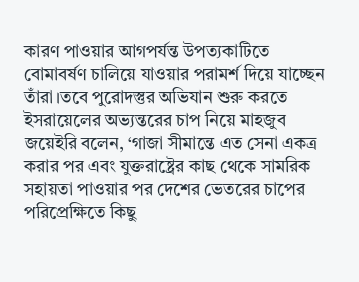কারণ পাওয়ার আগপর্যন্ত উপত্যকাটিতে বোমাবর্ষণ চালিয়ে যাওয়ার পরামর্শ দিয়ে যাচ্ছেন তাঁরা।তবে পুরোদস্তুর অভিযান শুরু করতে ইসরায়েলের অভ্যন্তরের চাপ নিয়ে মাহজুব জয়েইরি বলেন, ‘গাজা সীমান্তে এত সেনা একত্র করার পর এবং যুক্তরাষ্ট্রের কাছ থেকে সামরিক সহায়তা পাওয়ার পর দেশের ভেতরের চাপের পরিপ্রেক্ষিতে কিছু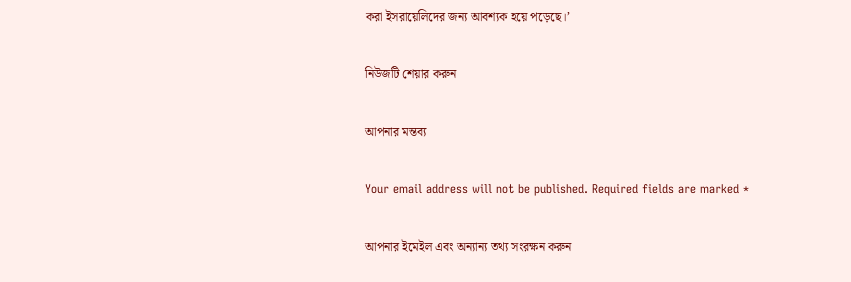করা ইসরায়েলিদের জন্য আবশ্যক হয়ে পড়েছে।’

নিউজটি শেয়ার করুন

আপনার মন্তব্য

Your email address will not be published. Required fields are marked *

আপনার ইমেইল এবং অন্যান্য তথ্য সংরক্ষন করুন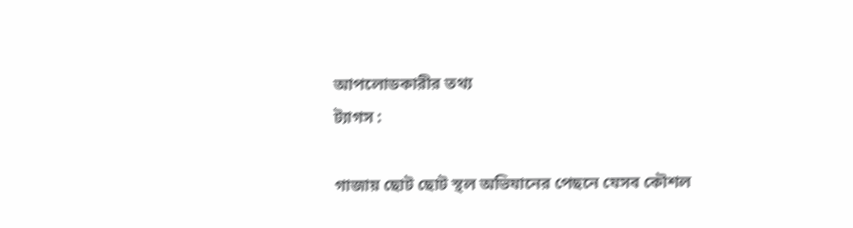আপলোডকারীর তথ্য
ট্যাগস :

গাজায় ছোট ছোট স্থল অভিযানের পেছনে যেসব কৌশল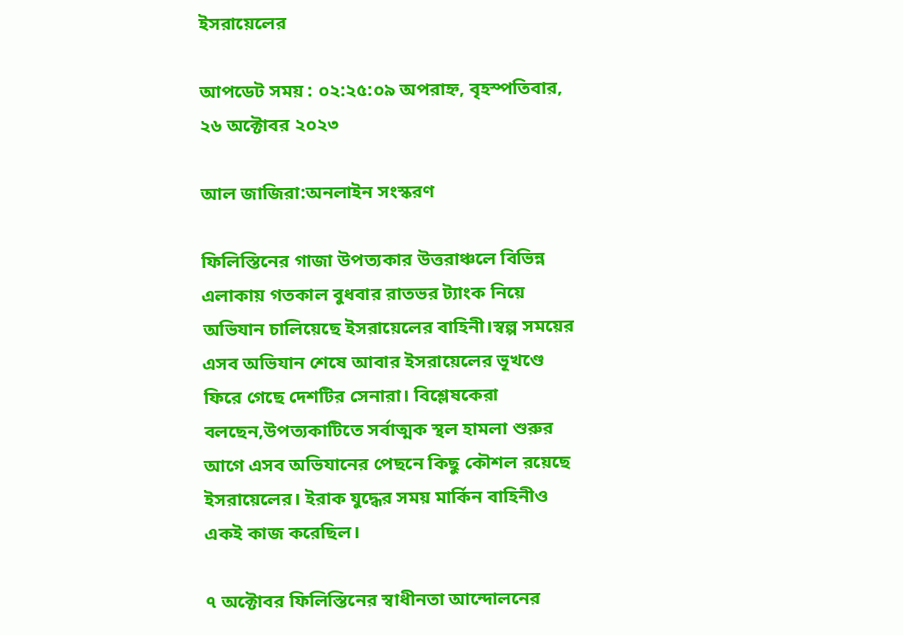ইসরায়েলের

আপডেট সময় : ০২:২৫:০৯ অপরাহ্ন, বৃহস্পতিবার, ২৬ অক্টোবর ২০২৩

আল জাজিরা:অনলাইন সংস্করণ

ফিলিস্তিনের গাজা উপত্যকার উত্তরাঞ্চলে বিভিন্ন এলাকায় গতকাল বুধবার রাতভর ট্যাংক নিয়ে অভিযান চালিয়েছে ইসরায়েলের বাহিনী।স্বল্প সময়ের এসব অভিযান শেষে আবার ইসরায়েলের ভূখণ্ডে ফিরে গেছে দেশটির সেনারা। বিশ্লেষকেরা বলছেন,উপত্যকাটিতে সর্বাত্মক স্থল হামলা শুরুর আগে এসব অভিযানের পেছনে কিছু কৌশল রয়েছে ইসরায়েলের। ইরাক যুদ্ধের সময় মার্কিন বাহিনীও একই কাজ করেছিল।

৭ অক্টোবর ফিলিস্তিনের স্বাধীনতা আন্দোলনের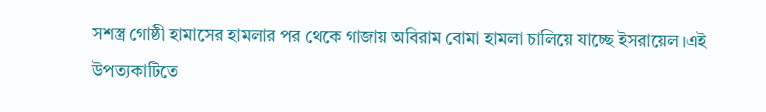সশস্ত্র গোষ্ঠী হামাসের হামলার পর থেকে গাজায় অবিরাম বোমা হামলা চালিয়ে যাচ্ছে ইসরায়েল।এই উপত্যকাটিতে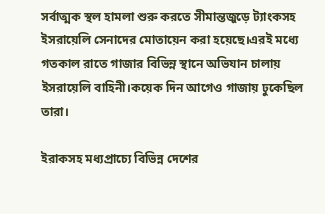সর্বাত্মক স্থল হামলা শুরু করতে সীমান্তজুড়ে ট্যাংকসহ ইসরায়েলি সেনাদের মোতায়েন করা হয়েছে।এরই মধ্যে গতকাল রাতে গাজার বিভিন্ন স্থানে অভিযান চালায় ইসরায়েলি বাহিনী।কয়েক দিন আগেও গাজায় ঢুকেছিল তারা।

ইরাকসহ মধ্যপ্রাচ্যে বিভিন্ন দেশের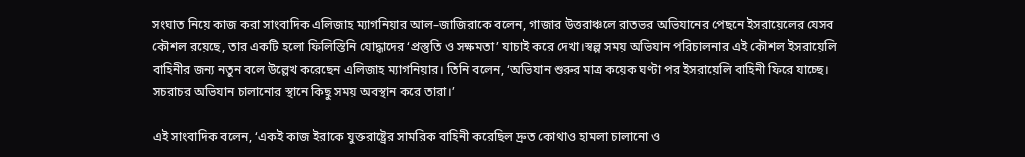সংঘাত নিয়ে কাজ করা সাংবাদিক এলিজাহ ম্যাগনিয়ার আল–জাজিরাকে বলেন, গাজার উত্তরাঞ্চলে রাতভর অভিযানের পেছনে ইসরায়েলের যেসব কৌশল রয়েছে, তার একটি হলো ফিলিস্তিনি যোদ্ধাদের ‘প্রস্তুতি ও সক্ষমতা’ যাচাই করে দেখা।স্বল্প সময় অভিযান পরিচালনার এই কৌশল ইসরায়েলি বাহিনীর জন্য নতুন বলে উল্লেখ করেছেন এলিজাহ ম্যাগনিয়ার। তিনি বলেন, ‘অভিযান শুরুর মাত্র কয়েক ঘণ্টা পর ইসরায়েলি বাহিনী ফিরে যাচ্ছে। সচরাচর অভিযান চালানোর স্থানে কিছু সময় অবস্থান করে তারা।’

এই সাংবাদিক বলেন, ‘একই কাজ ইরাকে যুক্তরাষ্ট্রের সামরিক বাহিনী করেছিল দ্রুত কোথাও হামলা চালানো ও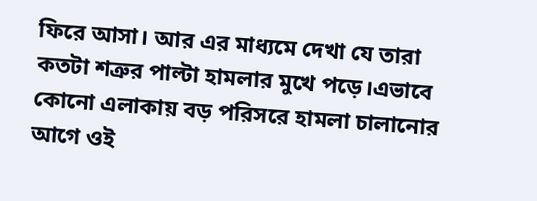ফিরে আসা। আর এর মাধ্যমে দেখা যে তারা কতটা শত্রুর পাল্টা হামলার মুখে পড়ে।এভাবে কোনো এলাকায় বড় পরিসরে হামলা চালানোর আগে ওই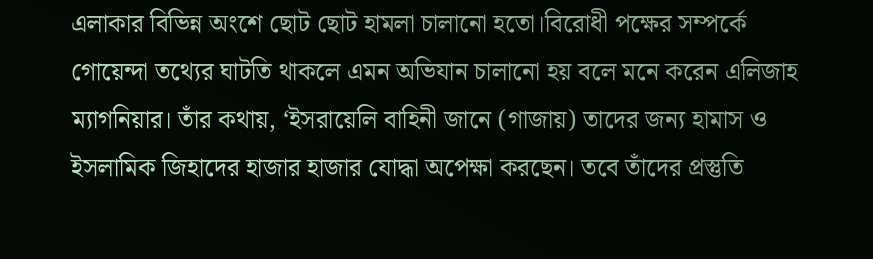এলাকার বিভিন্ন অংশে ছোট ছোট হামলা চালানো হতো।বিরোধী পক্ষের সম্পর্কে গোয়েন্দা তথ্যের ঘাটতি থাকলে এমন অভিযান চালানো হয় বলে মনে করেন এলিজাহ ম্যাগনিয়ার। তাঁর কথায়, ‘ইসরায়েলি বাহিনী জানে (গাজায়) তাদের জন্য হামাস ও ইসলামিক জিহাদের হাজার হাজার যোদ্ধা অপেক্ষা করছেন। তবে তাঁদের প্রস্তুতি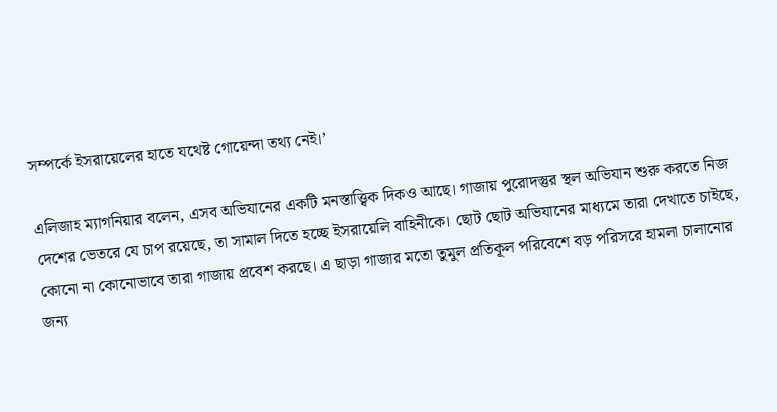সম্পর্কে ইসরায়েলের হাতে যথেষ্ট গোয়েন্দা তথ্য নেই।’

এলিজাহ ম্যাগনিয়ার বলেন, এসব অভিযানের একটি মনস্তাত্ত্বিক দিকও আছে। গাজায় পুরোদস্তুর স্থল অভিযান শুরু করতে নিজ দেশের ভেতরে যে চাপ রয়েছে, তা সামাল দিতে হচ্ছে ইসরায়েলি বাহিনীকে। ছোট ছোট অভিযানের মাধ্যমে তারা দেখাতে চাইছে, কোনো না কোনোভাবে তারা গাজায় প্রবেশ করছে। এ ছাড়া গাজার মতো তুমুল প্রতিকূল পরিবেশে বড় পরিসরে হামলা চালানোর জন্য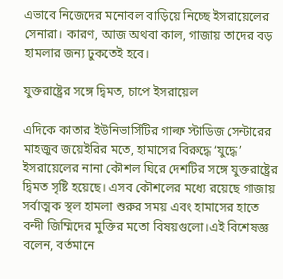এভাবে নিজেদের মনোবল বাড়িয়ে নিচ্ছে ইসরায়েলের সেনারা। কারণ, আজ অথবা কাল, গাজায় তাদের বড় হামলার জন্য ঢুকতেই হবে।

যুক্তরাষ্ট্রের সঙ্গে দ্বিমত, চাপে ইসরায়েল

এদিকে কাতার ইউনিভার্সিটির গাল্ফ স্টাডিজ সেন্টারের মাহজুব জয়েইরির মতে, হামাসের বিরুদ্ধে ‘যুদ্ধে’ ইসরায়েলের নানা কৌশল ঘিরে দেশটির সঙ্গে যুক্তরাষ্ট্রের দ্বিমত সৃষ্টি হয়েছে। এসব কৌশলের মধ্যে রয়েছে গাজায় সর্বাত্মক স্থল হামলা শুরুর সময় এবং হামাসের হাতে বন্দী জিম্মিদের মুক্তির মতো বিষয়গুলো।এই বিশেষজ্ঞ বলেন, বর্তমানে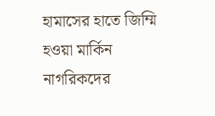হামাসের হাতে জিম্মি হওয়া মার্কিন নাগরিকদের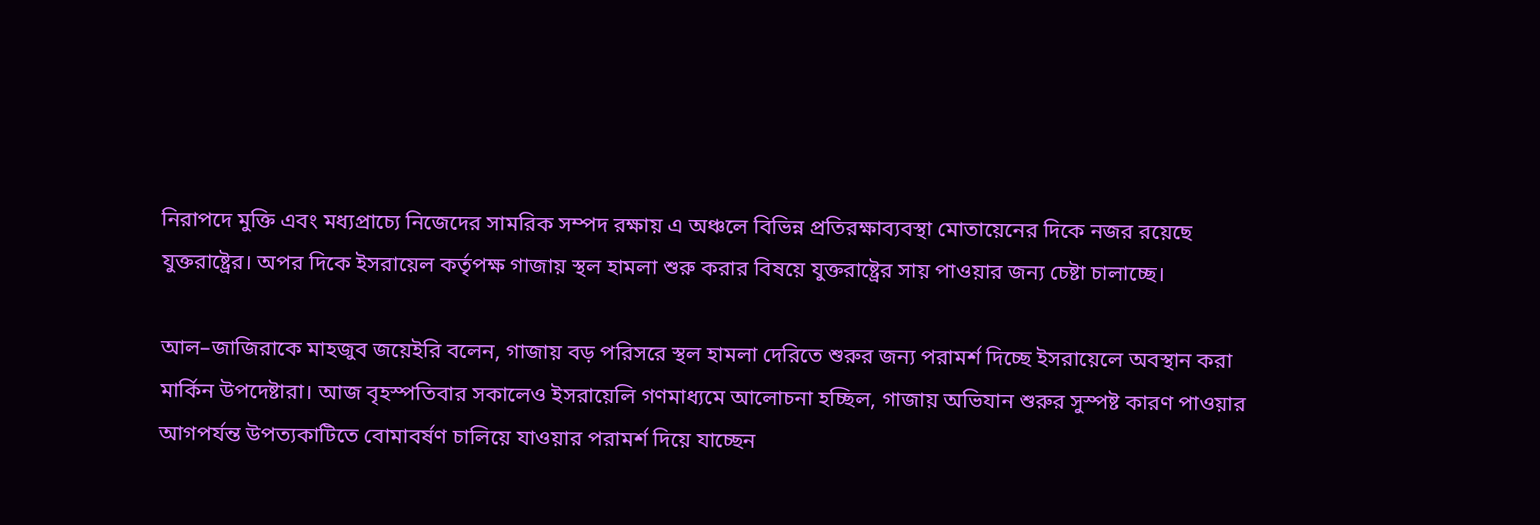নিরাপদে মুক্তি এবং মধ্যপ্রাচ্যে নিজেদের সামরিক সম্পদ রক্ষায় এ অঞ্চলে বিভিন্ন প্রতিরক্ষাব্যবস্থা মোতায়েনের দিকে নজর রয়েছে যুক্তরাষ্ট্রের। অপর দিকে ইসরায়েল কর্তৃপক্ষ গাজায় স্থল হামলা শুরু করার বিষয়ে যুক্তরাষ্ট্রের সায় পাওয়ার জন্য চেষ্টা চালাচ্ছে।

আল–জাজিরাকে মাহজুব জয়েইরি বলেন, গাজায় বড় পরিসরে স্থল হামলা দেরিতে শুরুর জন্য পরামর্শ দিচ্ছে ইসরায়েলে অবস্থান করা মার্কিন উপদেষ্টারা। আজ বৃহস্পতিবার সকালেও ইসরায়েলি গণমাধ্যমে আলোচনা হচ্ছিল, গাজায় অভিযান শুরুর সুস্পষ্ট কারণ পাওয়ার আগপর্যন্ত উপত্যকাটিতে বোমাবর্ষণ চালিয়ে যাওয়ার পরামর্শ দিয়ে যাচ্ছেন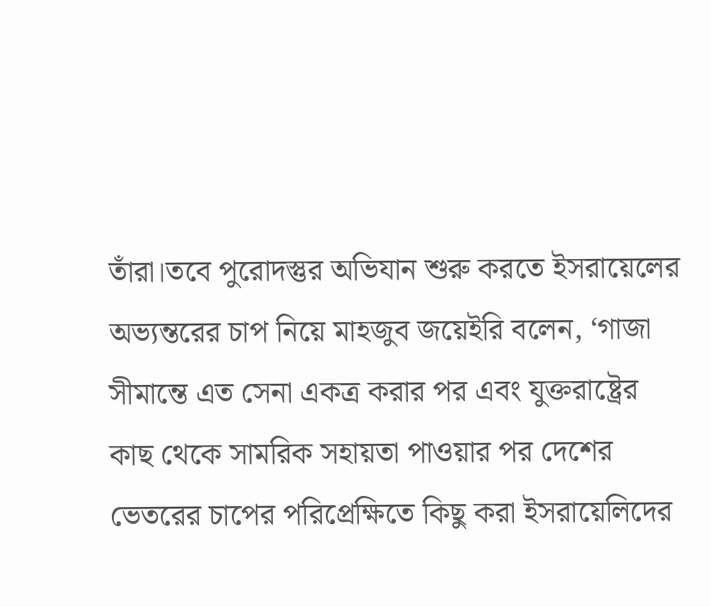তাঁরা।তবে পুরোদস্তুর অভিযান শুরু করতে ইসরায়েলের অভ্যন্তরের চাপ নিয়ে মাহজুব জয়েইরি বলেন, ‘গাজা সীমান্তে এত সেনা একত্র করার পর এবং যুক্তরাষ্ট্রের কাছ থেকে সামরিক সহায়তা পাওয়ার পর দেশের ভেতরের চাপের পরিপ্রেক্ষিতে কিছু করা ইসরায়েলিদের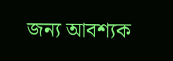জন্য আবশ্যক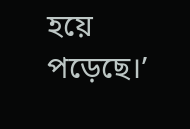হয়ে পড়েছে।’